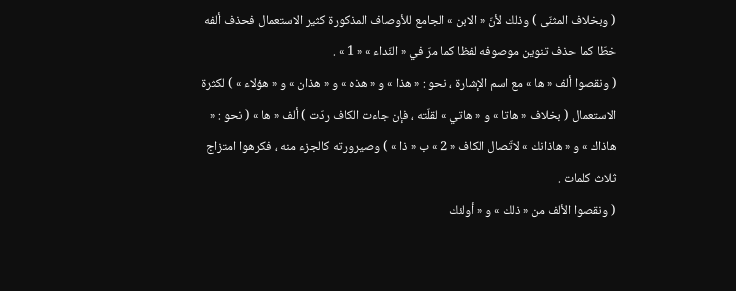( وبخلاف المثنّى ) وذلك لأنّ « الابن » الجامع للأوصاف المذكورة كثير الاستعمال فحذف ألفه خطّا كما حذف تنوين موصوفه لفظا كما مرّ في « النّداء » « 1 » .
( ونقصوا ألف « ها » مع اسم الإشارة ، نحو : « هذا » و « هذه » و « هذان » و « هؤلاء » ) لكثرة الاستعمال ( بخلاف « هاتا » و « هاتي » لقلّته ، فإن جاءت الكاف ردّت ) ألف « ها » ( نحو : « هاذاك » و « هاذانك » لاتّصال الكاف « 2 » ب « ذا » ) وصيرورته كالجزء منه ، فكرهوا امتزاج ثلاث كلمات .
( ونقصوا الألف من « ذلك » و « أولئك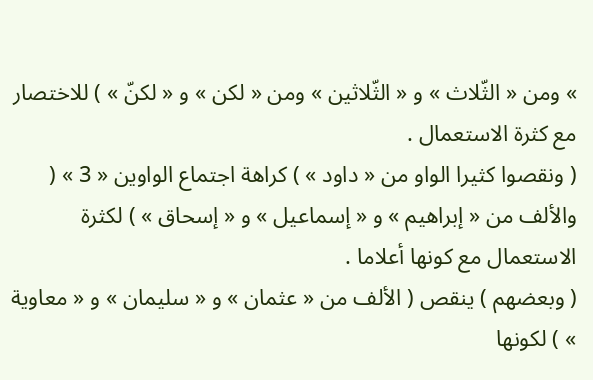» ومن « الثّلاث » و « الثّلاثين » ومن « لكن » و « لكنّ » ) للاختصار مع كثرة الاستعمال .
( ونقصوا كثيرا الواو من « داود » ) كراهة اجتماع الواوين « 3 » ( والألف من « إبراهيم » و « إسماعيل » و « إسحاق » ) لكثرة الاستعمال مع كونها أعلاما .
( وبعضهم ) ينقص ( الألف من « عثمان » و « سليمان » و « معاوية » ) لكونها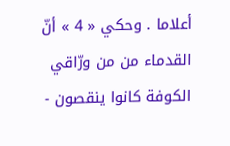أعلاما . وحكي « 4 » أنّ القدماء من من ورّاقي الكوفة كانوا ينقصون -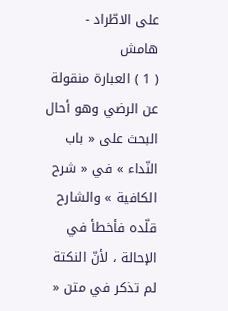على الاطّراد -
هامش
( 1 ) العبارة منقولة عن الرضي وهو أحال البحث على « باب النّداء » في « شرح الكافية » والشارح قلّده فأخطأ في الإحالة ، لأنّ النكتة لم تذكر في متن «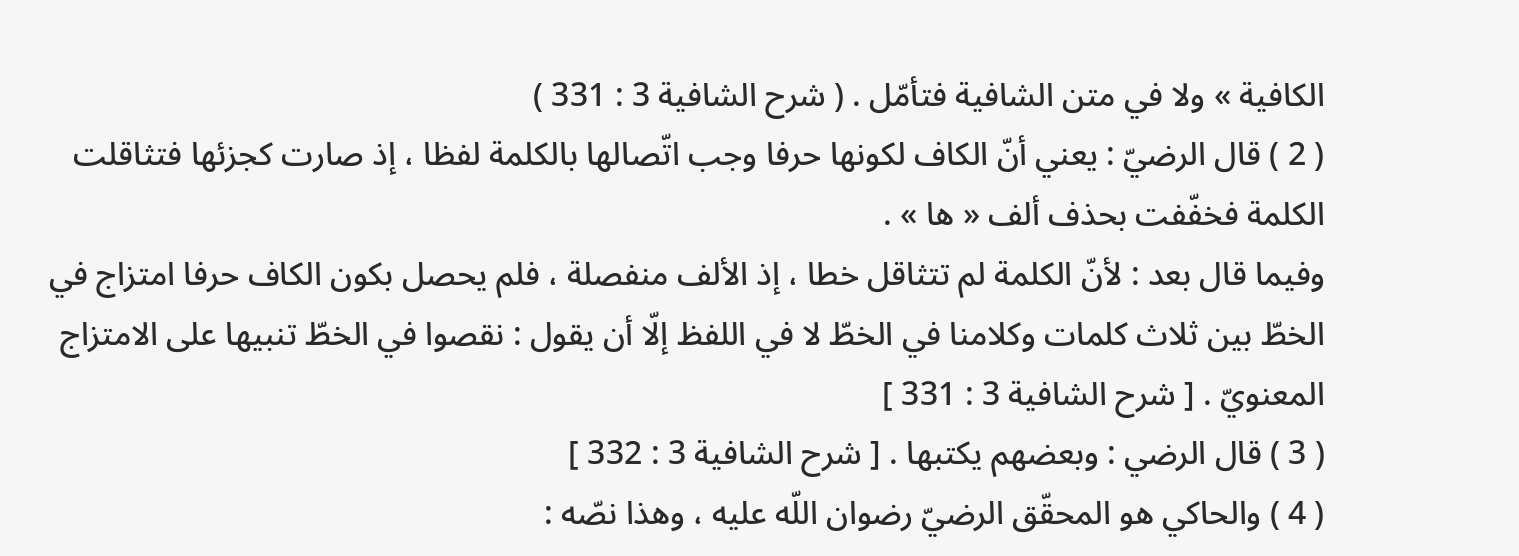الكافية » ولا في متن الشافية فتأمّل . ( شرح الشافية 3 : 331 )
( 2 ) قال الرضيّ : يعني أنّ الكاف لكونها حرفا وجب اتّصالها بالكلمة لفظا ، إذ صارت كجزئها فتثاقلت الكلمة فخفّفت بحذف ألف « ها » .
وفيما قال بعد : لأنّ الكلمة لم تتثاقل خطا ، إذ الألف منفصلة ، فلم يحصل بكون الكاف حرفا امتزاج في الخطّ بين ثلاث كلمات وكلامنا في الخطّ لا في اللفظ إلّا أن يقول : نقصوا في الخطّ تنبيها على الامتزاج المعنويّ . [ شرح الشافية 3 : 331 ]
( 3 ) قال الرضي : وبعضهم يكتبها . [ شرح الشافية 3 : 332 ]
( 4 ) والحاكي هو المحقّق الرضيّ رضوان اللّه عليه ، وهذا نصّه :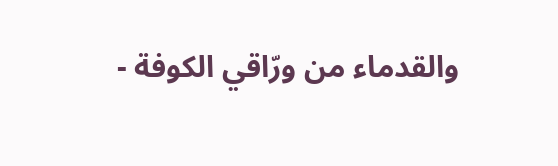والقدماء من ورّاقي الكوفة -